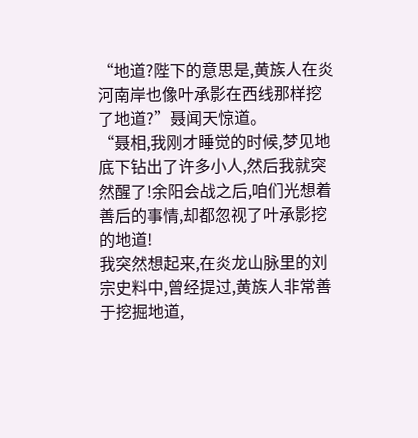“地道?陛下的意思是,黄族人在炎河南岸也像叶承影在西线那样挖了地道?”聂闻天惊道。
“聂相,我刚才睡觉的时候,梦见地底下钻出了许多小人,然后我就突然醒了!余阳会战之后,咱们光想着善后的事情,却都忽视了叶承影挖的地道!
我突然想起来,在炎龙山脉里的刘宗史料中,曾经提过,黄族人非常善于挖掘地道,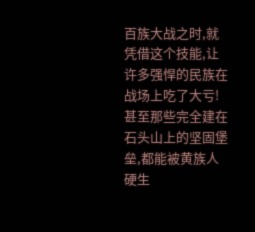百族大战之时,就凭借这个技能,让许多强悍的民族在战场上吃了大亏!甚至那些完全建在石头山上的坚固堡垒,都能被黄族人硬生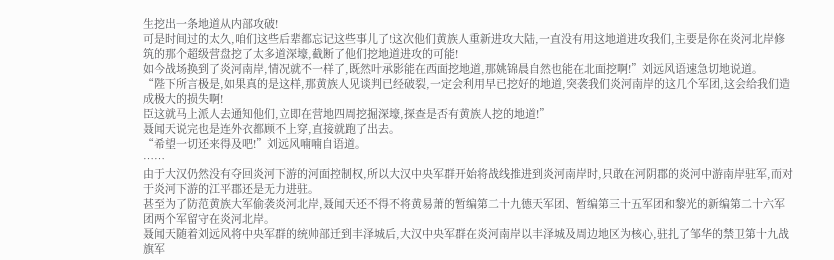生挖出一条地道从内部攻破!
可是时间过的太久,咱们这些后辈都忘记这些事儿了!这次他们黄族人重新进攻大陆,一直没有用这地道进攻我们,主要是你在炎河北岸修筑的那个超级营盘挖了太多道深壕,截断了他们挖地道进攻的可能!
如今战场换到了炎河南岸,情况就不一样了,既然叶承影能在西面挖地道,那姚锦晨自然也能在北面挖啊!”刘远风语速急切地说道。
“陛下所言极是,如果真的是这样,那黄族人见谈判已经破裂,一定会利用早已挖好的地道,突袭我们炎河南岸的这几个军团,这会给我们造成极大的损失啊!
臣这就马上派人去通知他们,立即在营地四周挖掘深壕,探查是否有黄族人挖的地道!”
聂闻天说完也是连外衣都顾不上穿,直接就跑了出去。
“希望一切还来得及吧!”刘远风喃喃自语道。
……
由于大汉仍然没有夺回炎河下游的河面控制权,所以大汉中央军群开始将战线推进到炎河南岸时,只敢在河阴郡的炎河中游南岸驻军,而对于炎河下游的江平郡还是无力进驻。
甚至为了防范黄族大军偷袭炎河北岸,聂闻天还不得不将黄易萧的暂编第二十九德天军团、暂编第三十五军团和黎光的新编第二十六军团两个军留守在炎河北岸。
聂闻天随着刘远风将中央军群的统帅部迁到丰泽城后,大汉中央军群在炎河南岸以丰泽城及周边地区为核心,驻扎了邹华的禁卫第十九战旗军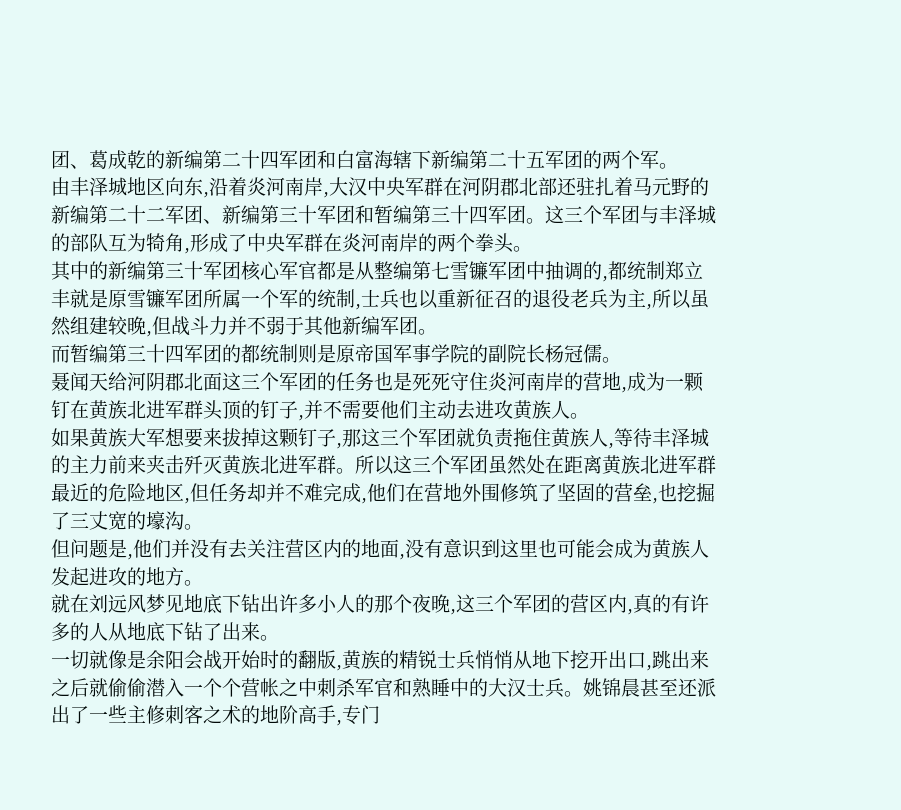团、葛成乾的新编第二十四军团和白富海辖下新编第二十五军团的两个军。
由丰泽城地区向东,沿着炎河南岸,大汉中央军群在河阴郡北部还驻扎着马元野的新编第二十二军团、新编第三十军团和暂编第三十四军团。这三个军团与丰泽城的部队互为犄角,形成了中央军群在炎河南岸的两个拳头。
其中的新编第三十军团核心军官都是从整编第七雪镰军团中抽调的,都统制郑立丰就是原雪镰军团所属一个军的统制,士兵也以重新征召的退役老兵为主,所以虽然组建较晚,但战斗力并不弱于其他新编军团。
而暂编第三十四军团的都统制则是原帝国军事学院的副院长杨冠儒。
聂闻天给河阴郡北面这三个军团的任务也是死死守住炎河南岸的营地,成为一颗钉在黄族北进军群头顶的钉子,并不需要他们主动去进攻黄族人。
如果黄族大军想要来拔掉这颗钉子,那这三个军团就负责拖住黄族人,等待丰泽城的主力前来夹击歼灭黄族北进军群。所以这三个军团虽然处在距离黄族北进军群最近的危险地区,但任务却并不难完成,他们在营地外围修筑了坚固的营垒,也挖掘了三丈宽的壕沟。
但问题是,他们并没有去关注营区内的地面,没有意识到这里也可能会成为黄族人发起进攻的地方。
就在刘远风梦见地底下钻出许多小人的那个夜晚,这三个军团的营区内,真的有许多的人从地底下钻了出来。
一切就像是余阳会战开始时的翻版,黄族的精锐士兵悄悄从地下挖开出口,跳出来之后就偷偷潜入一个个营帐之中刺杀军官和熟睡中的大汉士兵。姚锦晨甚至还派出了一些主修刺客之术的地阶高手,专门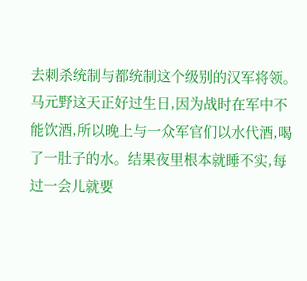去刺杀统制与都统制这个级别的汉军将领。
马元野这天正好过生日,因为战时在军中不能饮酒,所以晚上与一众军官们以水代酒,喝了一肚子的水。结果夜里根本就睡不实,每过一会儿就要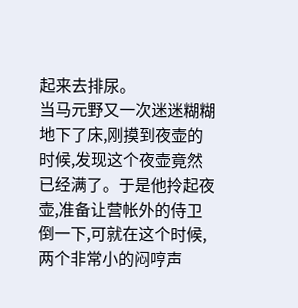起来去排尿。
当马元野又一次迷迷糊糊地下了床,刚摸到夜壶的时候,发现这个夜壶竟然已经满了。于是他拎起夜壶,准备让营帐外的侍卫倒一下,可就在这个时候,两个非常小的闷哼声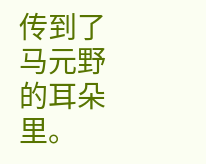传到了马元野的耳朵里。